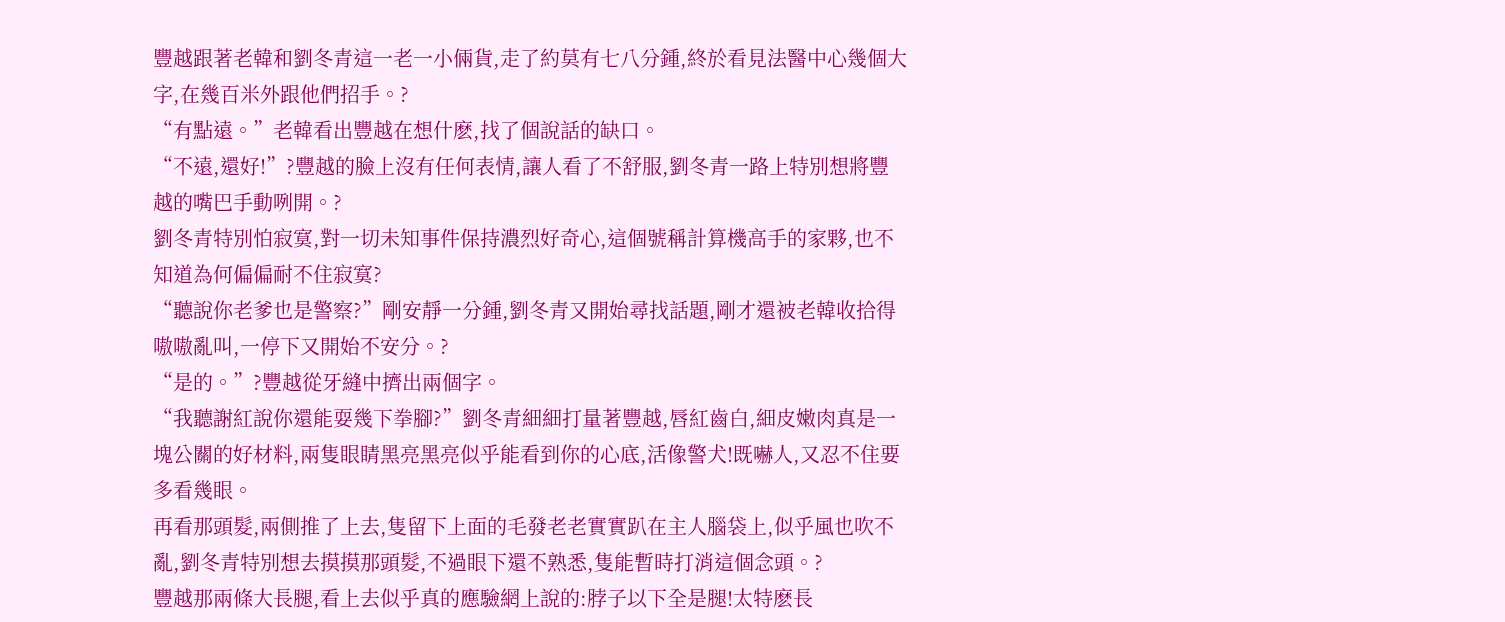豐越跟著老韓和劉冬青這一老一小倆貨,走了約莫有七八分鍾,終於看見法醫中心幾個大字,在幾百米外跟他們招手。?
“有點遠。”老韓看出豐越在想什麽,找了個說話的缺口。
“不遠,還好!”?豐越的臉上沒有任何表情,讓人看了不舒服,劉冬青一路上特別想將豐越的嘴巴手動咧開。?
劉冬青特別怕寂寞,對一切未知事件保持濃烈好奇心,這個號稱計算機高手的家夥,也不知道為何偏偏耐不住寂寞?
“聽說你老爹也是警察?”剛安靜一分鍾,劉冬青又開始尋找話題,剛才還被老韓收拾得嗷嗷亂叫,一停下又開始不安分。?
“是的。”?豐越從牙縫中擠出兩個字。
“我聽謝紅說你還能耍幾下拳腳?”劉冬青細細打量著豐越,唇紅齒白,細皮嫩肉真是一塊公關的好材料,兩隻眼睛黑亮黑亮似乎能看到你的心底,活像警犬!既嚇人,又忍不住要多看幾眼。
再看那頭髮,兩側推了上去,隻留下上面的毛發老老實實趴在主人腦袋上,似乎風也吹不亂,劉冬青特別想去摸摸那頭髮,不過眼下還不熟悉,隻能暫時打消這個念頭。?
豐越那兩條大長腿,看上去似乎真的應驗網上說的:脖子以下全是腿!太特麽長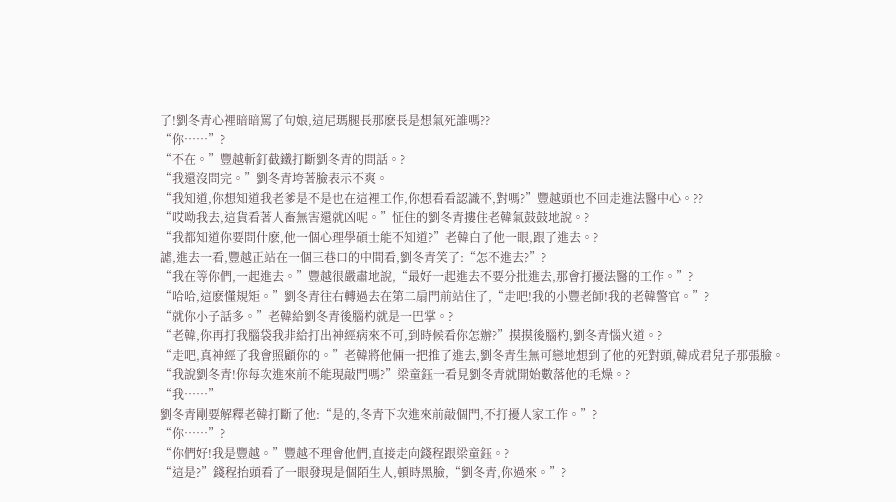了!劉冬青心裡暗暗罵了句娘,這尼瑪腿長那麽長是想氣死誰嗎??
“你……”?
“不在。”豐越斬釘截鐵打斷劉冬青的問話。?
“我還沒問完。”劉冬青垮著臉表示不爽。
“我知道,你想知道我老爹是不是也在這裡工作,你想看看認識不,對嗎?”豐越頭也不回走進法醫中心。??
“哎呦我去,這貨看著人畜無害還就凶呢。”怔住的劉冬青摟住老韓氣鼓鼓地說。?
“我都知道你要問什麽,他一個心理學碩士能不知道?”老韓白了他一眼,跟了進去。?
謔,進去一看,豐越正站在一個三巷口的中間看,劉冬青笑了:“怎不進去?”?
“我在等你們,一起進去。”豐越很嚴肅地說,“最好一起進去不要分批進去,那會打擾法醫的工作。”?
“哈哈,這麽懂規矩。”劉冬青往右轉過去在第二扇門前站住了,“走吧!我的小豐老師!我的老韓警官。”?
“就你小子話多。”老韓給劉冬青後腦杓就是一巴掌。?
“老韓,你再打我腦袋我非給打出神經病來不可,到時候看你怎辦?”摸摸後腦杓,劉冬青惱火道。?
“走吧,真神經了我會照顧你的。”老韓將他倆一把推了進去,劉冬青生無可戀地想到了他的死對頭,韓成君兒子那張臉。
“我說劉冬青!你每次進來前不能現敲門嗎?”梁童鈺一看見劉冬青就開始數落他的毛燥。?
“我……”
劉冬青剛要解釋老韓打斷了他:“是的,冬青下次進來前敲個門,不打擾人家工作。”?
“你……”?
“你們好!我是豐越。”豐越不理會他們,直接走向錢程跟梁童鈺。?
“這是?”錢程抬頭看了一眼發現是個陌生人,頓時黑臉,“劉冬青,你過來。”?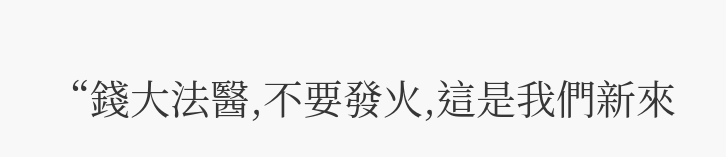“錢大法醫,不要發火,這是我們新來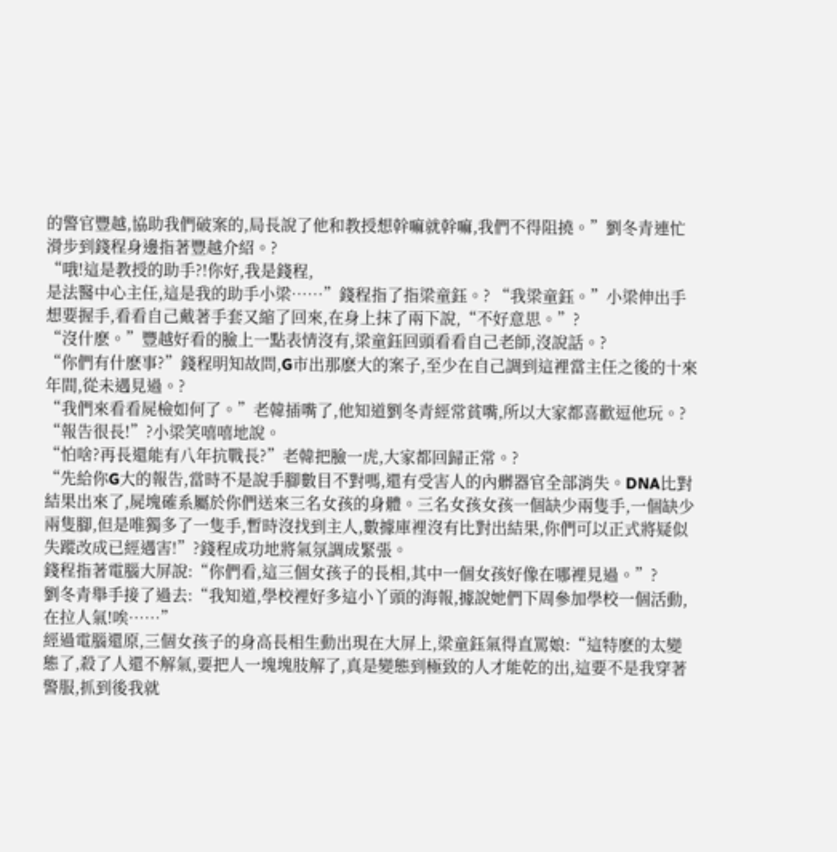的警官豐越,協助我們破案的,局長說了他和教授想幹嘛就幹嘛,我們不得阻撓。”劉冬青連忙滑步到錢程身邊指著豐越介紹。?
“哦!這是教授的助手?!你好,我是錢程,
是法醫中心主任,這是我的助手小梁……”錢程指了指梁童鈺。? “我梁童鈺。”小梁伸出手想要握手,看看自己戴著手套又縮了回來,在身上抹了兩下說,“不好意思。”?
“沒什麽。”豐越好看的臉上一點表情沒有,梁童鈺回頭看看自己老師,沒說話。?
“你們有什麽事?”錢程明知故問,G市出那麽大的案子,至少在自己調到這裡當主任之後的十來年間,從未遇見過。?
“我們來看看屍檢如何了。”老韓插嘴了,他知道劉冬青經常貧嘴,所以大家都喜歡逗他玩。?
“報告很長!”?小梁笑嘻嘻地說。
“怕啥?再長還能有八年抗戰長?”老韓把臉一虎,大家都回歸正常。?
“先給你G大的報告,當時不是說手腳數目不對嗎,還有受害人的內髒器官全部消失。DNA比對結果出來了,屍塊確系屬於你們送來三名女孩的身體。三名女孩女孩一個缺少兩隻手,一個缺少兩隻腳,但是唯獨多了一隻手,暫時沒找到主人,數據庫裡沒有比對出結果,你們可以正式將疑似失蹤改成已經遇害!”?錢程成功地將氣氛調成緊張。
錢程指著電腦大屏說:“你們看,這三個女孩子的長相,其中一個女孩好像在哪裡見過。”?
劉冬青舉手接了過去:“我知道,學校裡好多這小丫頭的海報,據說她們下周參加學校一個活動,在拉人氣!唉……”
經過電腦還原,三個女孩子的身高長相生動出現在大屏上,梁童鈺氣得直罵娘:“這特麽的太變態了,殺了人還不解氣,要把人一塊塊肢解了,真是變態到極致的人才能乾的出,這要不是我穿著警服,抓到後我就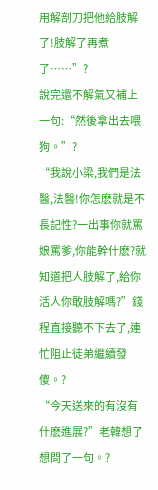用解剖刀把他給肢解了!肢解了再煮了……”?
說完還不解氣又補上一句:“然後拿出去喂狗。”?
“我說小梁,我們是法醫,法醫!你怎麽就是不長記性?一出事你就罵娘罵爹,你能幹什麽?就知道把人肢解了,給你活人你敢肢解嗎?”錢程直接聽不下去了,連忙阻止徒弟繼續發傻。?
“今天送來的有沒有什麽進展?”老韓想了想問了一句。?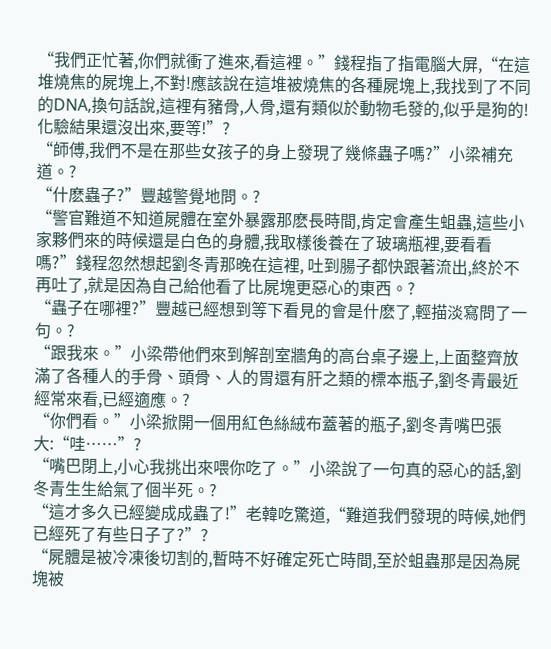“我們正忙著,你們就衝了進來,看這裡。”錢程指了指電腦大屏,“在這堆燒焦的屍塊上,不對!應該說在這堆被燒焦的各種屍塊上,我找到了不同的DNA,換句話說,這裡有豬骨,人骨,還有類似於動物毛發的,似乎是狗的!化驗結果還沒出來,要等!”?
“師傅,我們不是在那些女孩子的身上發現了幾條蟲子嗎?”小梁補充道。?
“什麽蟲子?”豐越警覺地問。?
“警官難道不知道屍體在室外暴露那麽長時間,肯定會產生蛆蟲,這些小家夥們來的時候還是白色的身體,我取樣後養在了玻璃瓶裡,要看看嗎?”錢程忽然想起劉冬青那晚在這裡, 吐到腸子都快跟著流出,終於不再吐了,就是因為自己給他看了比屍塊更惡心的東西。?
“蟲子在哪裡?”豐越已經想到等下看見的會是什麽了,輕描淡寫問了一句。?
“跟我來。”小梁帶他們來到解剖室牆角的高台桌子邊上,上面整齊放滿了各種人的手骨、頭骨、人的胃還有肝之類的標本瓶子,劉冬青最近經常來看,已經適應。?
“你們看。”小梁掀開一個用紅色絲絨布蓋著的瓶子,劉冬青嘴巴張大:“哇……”?
“嘴巴閉上,小心我挑出來喂你吃了。”小梁說了一句真的惡心的話,劉冬青生生給氣了個半死。?
“這才多久已經變成成蟲了!”老韓吃驚道,“難道我們發現的時候,她們已經死了有些日子了?”?
“屍體是被冷凍後切割的,暫時不好確定死亡時間,至於蛆蟲那是因為屍塊被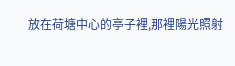放在荷塘中心的亭子裡,那裡陽光照射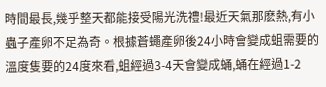時間最長,幾乎整天都能接受陽光洗禮!最近天氣那麽熱,有小蟲子產卵不足為奇。根據蒼蠅產卵後24小時會變成蛆需要的溫度隻要的24度來看,蛆經過3-4天會變成蛹,蛹在經過1-2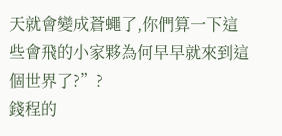天就會變成蒼蠅了,你們算一下這些會飛的小家夥為何早早就來到這個世界了?”?
錢程的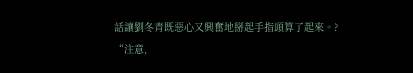話讓劉冬青既惡心又興奮地掰起手指頭算了起來。?
“注意,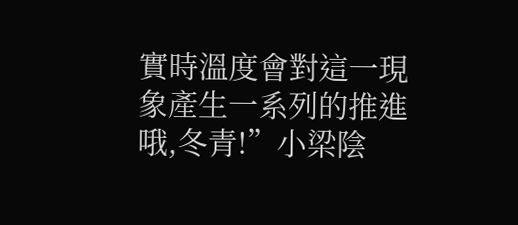實時溫度會對這一現象產生一系列的推進哦,冬青!”小梁陰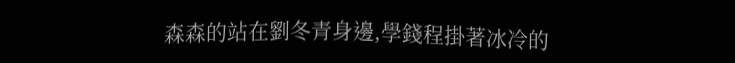森森的站在劉冬青身邊,學錢程掛著冰冷的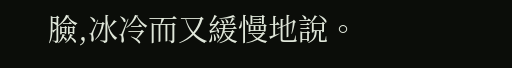臉,冰冷而又緩慢地說。